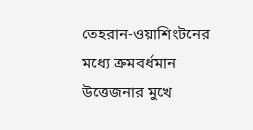তেহরান-ওয়াশিংটনের মধ্যে ক্রমবর্ধমান উত্তেজনার মুখে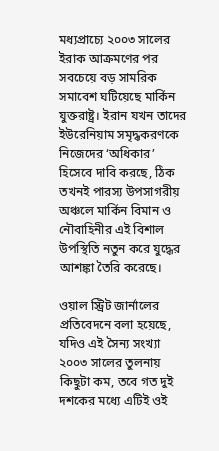মধ্যপ্রাচ্যে ২০০৩ সালের ইরাক আক্রমণের পর সবচেয়ে বড় সামরিক সমাবেশ ঘটিয়েছে মার্কিন যুক্তরাষ্ট্র। ইরান যখন তাদের ইউরেনিয়াম সমৃদ্ধকরণকে নিজেদের ‘অধিকার’ হিসেবে দাবি করছে, ঠিক তখনই পারস্য উপসাগরীয় অঞ্চলে মার্কিন বিমান ও নৌবাহিনীর এই বিশাল উপস্থিতি নতুন করে যুদ্ধের আশঙ্কা তৈরি করেছে।

ওয়াল স্ট্রিট জার্নালের প্রতিবেদনে বলা হয়েছে, যদিও এই সৈন্য সংখ্যা ২০০৩ সালের তুলনায় কিছুটা কম, তবে গত দুই দশকের মধ্যে এটিই ওই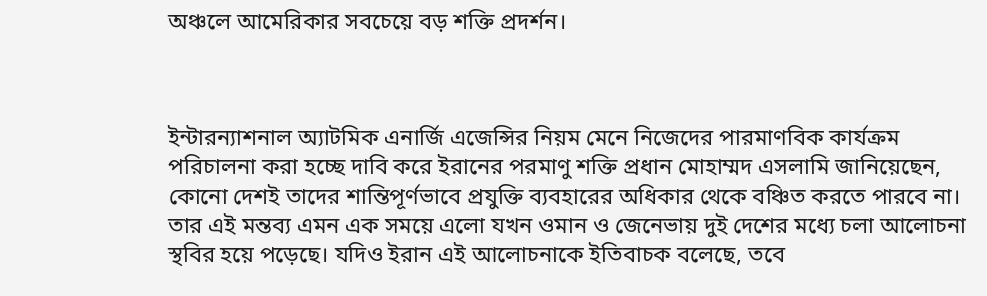অঞ্চলে আমেরিকার সবচেয়ে বড় শক্তি প্রদর্শন।



ইন্টারন্যাশনাল অ্যাটমিক এনার্জি এজেন্সির নিয়ম মেনে নিজেদের পারমাণবিক কার্যক্রম পরিচালনা করা হচ্ছে দাবি করে ইরানের পরমাণু শক্তি প্রধান মোহাম্মদ এসলামি জানিয়েছেন, কোনো দেশই তাদের শান্তিপূর্ণভাবে প্রযুক্তি ব্যবহারের অধিকার থেকে বঞ্চিত করতে পারবে না। তার এই মন্তব্য এমন এক সময়ে এলো যখন ওমান ও জেনেভায় দুই দেশের মধ্যে চলা আলোচনা স্থবির হয়ে পড়েছে। যদিও ইরান এই আলোচনাকে ইতিবাচক বলেছে, তবে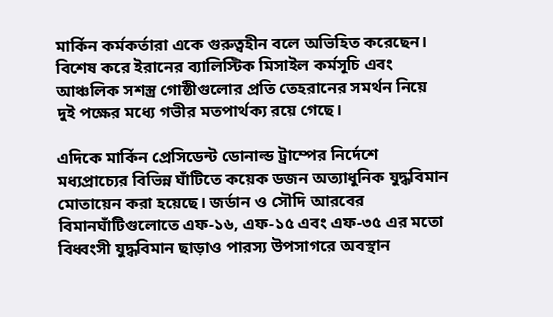মার্কিন কর্মকর্তারা একে গুরুত্বহীন বলে অভিহিত করেছেন। বিশেষ করে ইরানের ব্যালিস্টিক মিসাইল কর্মসূচি এবং আঞ্চলিক সশস্ত্র গোষ্ঠীগুলোর প্রতি তেহরানের সমর্থন নিয়ে দুই পক্ষের মধ্যে গভীর মতপার্থক্য রয়ে গেছে।

এদিকে মার্কিন প্রেসিডেন্ট ডোনাল্ড ট্রাম্পের নির্দেশে মধ্যপ্রাচ্যের বিভিন্ন ঘাঁটিতে কয়েক ডজন অত্যাধুনিক যুদ্ধবিমান মোতায়েন করা হয়েছে। জর্ডান ও সৌদি আরবের বিমানঘাঁটিগুলোতে এফ-১৬, এফ-১৫ এবং এফ-৩৫ এর মতো বিধ্বংসী যুদ্ধবিমান ছাড়াও পারস্য উপসাগরে অবস্থান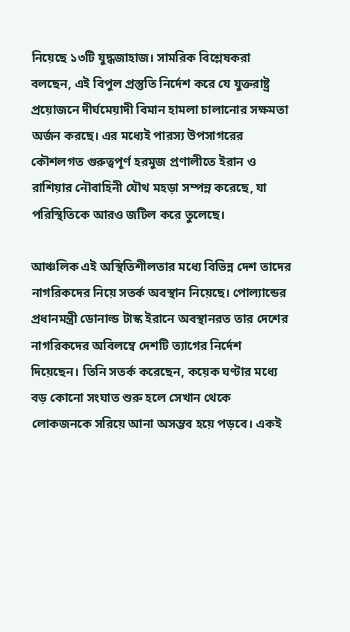নিয়েছে ১৩টি যুদ্ধজাহাজ। সামরিক বিশ্লেষকরা বলছেন, এই বিপুল প্রস্তুতি নির্দেশ করে যে যুক্তরাষ্ট্র প্রয়োজনে দীর্ঘমেয়াদী বিমান হামলা চালানোর সক্ষমতা অর্জন করছে। এর মধ্যেই পারস্য উপসাগরের কৌশলগত গুরুত্বপূর্ণ হরমুজ প্রণালীতে ইরান ও রাশিয়ার নৌবাহিনী যৌথ মহড়া সম্পন্ন করেছে, যা পরিস্থিতিকে আরও জটিল করে তুলেছে।

আঞ্চলিক এই অস্থিতিশীলতার মধ্যে বিভিন্ন দেশ তাদের নাগরিকদের নিয়ে সতর্ক অবস্থান নিয়েছে। পোল্যান্ডের প্রধানমন্ত্রী ডোনাল্ড টাস্ক ইরানে অবস্থানরত তার দেশের নাগরিকদের অবিলম্বে দেশটি ত্যাগের নির্দেশ দিয়েছেন। তিনি সতর্ক করেছেন, কয়েক ঘণ্টার মধ্যে বড় কোনো সংঘাত শুরু হলে সেখান থেকে লোকজনকে সরিয়ে আনা অসম্ভব হয়ে পড়বে। একই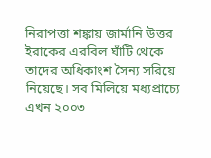নিরাপত্তা শঙ্কায় জার্মানি উত্তর ইরাকের এরবিল ঘাঁটি থেকে তাদের অধিকাংশ সৈন্য সরিয়ে নিয়েছে। সব মিলিয়ে মধ্যপ্রাচ্যে এখন ২০০৩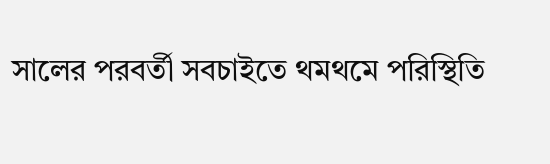সালের পরবর্তী সবচাইতে থমথমে পরিস্থিতি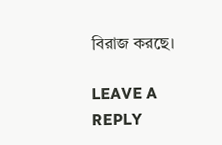বিরাজ করছে।

LEAVE A REPLY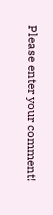Please enter your comment!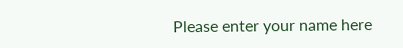Please enter your name here